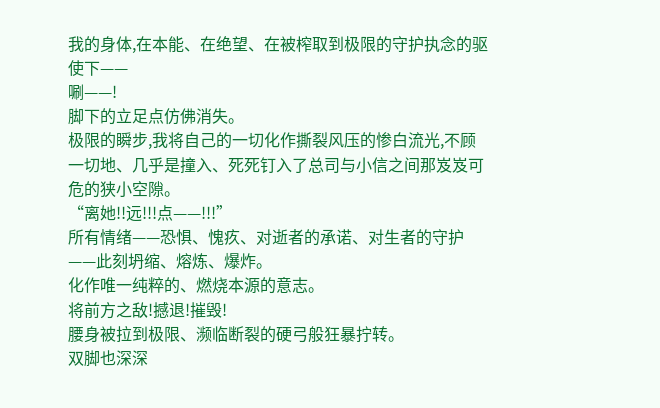我的身体,在本能、在绝望、在被榨取到极限的守护执念的驱使下——
唰——!
脚下的立足点仿佛消失。
极限的瞬步,我将自己的一切化作撕裂风压的惨白流光,不顾一切地、几乎是撞入、死死钉入了总司与小信之间那岌岌可危的狭小空隙。
“离她!!远!!!点——!!!”
所有情绪——恐惧、愧疚、对逝者的承诺、对生者的守护——此刻坍缩、熔炼、爆炸。
化作唯一纯粹的、燃烧本源的意志。
将前方之敌!撼退!摧毁!
腰身被拉到极限、濒临断裂的硬弓般狂暴拧转。
双脚也深深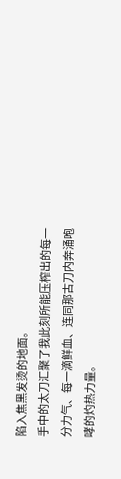陷入焦黑发烫的地面。
手中的太刀汇聚了我此刻所能压榨出的每一分力气、每一滴鲜血、连同那古刀内奔涌咆哮的灼热力量。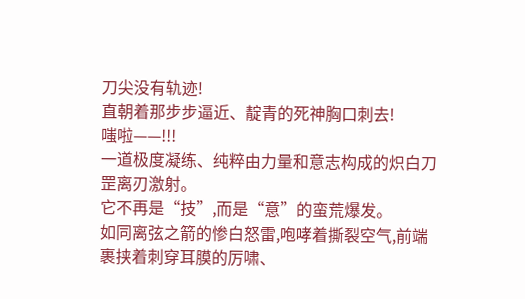刀尖没有轨迹!
直朝着那步步逼近、靛青的死神胸口刺去!
嗤啦——!!!
一道极度凝练、纯粹由力量和意志构成的炽白刀罡离刃激射。
它不再是“技”,而是“意”的蛮荒爆发。
如同离弦之箭的惨白怒雷,咆哮着撕裂空气,前端裹挟着刺穿耳膜的厉啸、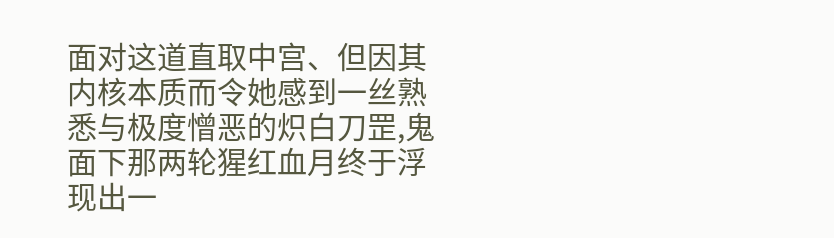面对这道直取中宫、但因其内核本质而令她感到一丝熟悉与极度憎恶的炽白刀罡,鬼面下那两轮猩红血月终于浮现出一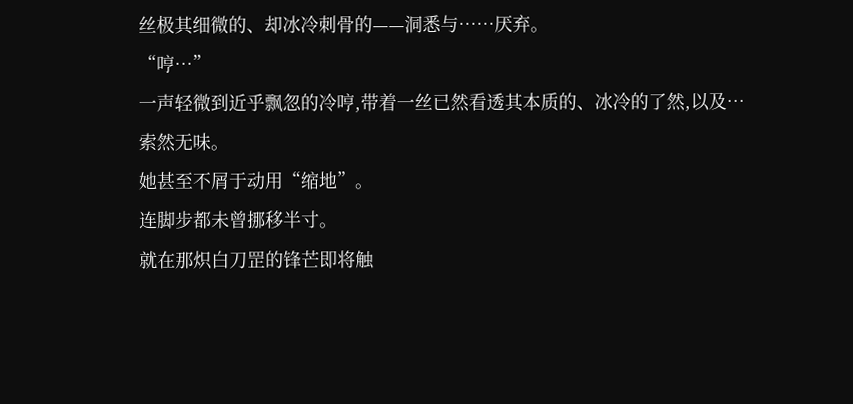丝极其细微的、却冰冷刺骨的——洞悉与……厌弃。
“哼…”
一声轻微到近乎飘忽的冷哼,带着一丝已然看透其本质的、冰冷的了然,以及…
索然无味。
她甚至不屑于动用“缩地”。
连脚步都未曾挪移半寸。
就在那炽白刀罡的锋芒即将触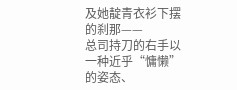及她靛青衣衫下摆的刹那——
总司持刀的右手以一种近乎“慵懒”的姿态、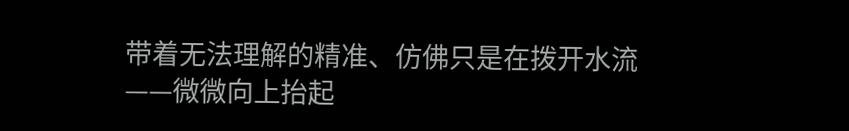带着无法理解的精准、仿佛只是在拨开水流——微微向上抬起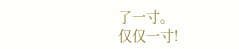了一寸。
仅仅一寸!